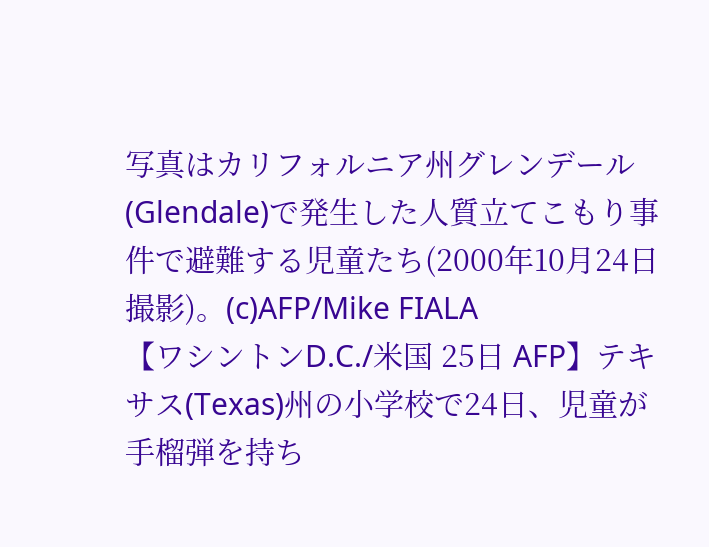写真はカリフォルニア州グレンデール(Glendale)で発生した人質立てこもり事件で避難する児童たち(2000年10月24日撮影)。(c)AFP/Mike FIALA
【ワシントンD.C./米国 25日 AFP】テキサス(Texas)州の小学校で24日、児童が手榴弾を持ち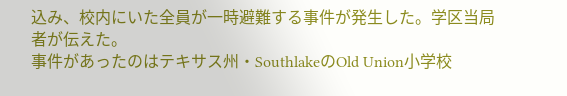込み、校内にいた全員が一時避難する事件が発生した。学区当局者が伝えた。
事件があったのはテキサス州・SouthlakeのOld Union小学校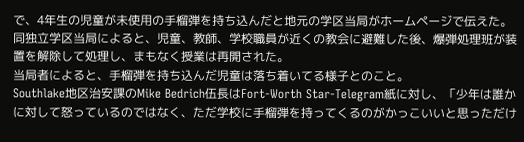で、4年生の児童が未使用の手榴弾を持ち込んだと地元の学区当局がホームページで伝えた。
同独立学区当局によると、児童、教師、学校職員が近くの教会に避難した後、爆弾処理班が装置を解除して処理し、まもなく授業は再開された。
当局者によると、手榴弾を持ち込んだ児童は落ち着いてる様子とのこと。
Southlake地区治安課のMike Bedrich伍長はFort-Worth Star-Telegram紙に対し、「少年は誰かに対して怒っているのではなく、ただ学校に手榴弾を持ってくるのがかっこいいと思っただけ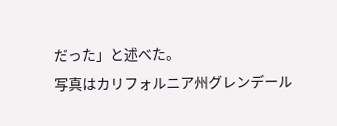だった」と述べた。
写真はカリフォルニア州グレンデール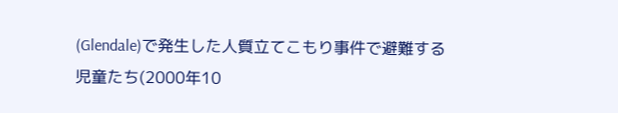(Glendale)で発生した人質立てこもり事件で避難する児童たち(2000年10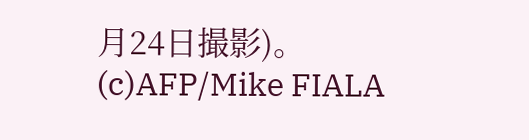月24日撮影)。(c)AFP/Mike FIALA